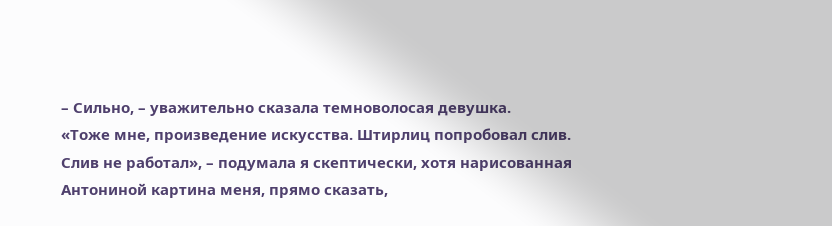– Сильно, – уважительно сказала темноволосая девушка.
«Тоже мне, произведение искусства. Штирлиц попробовал слив. Слив не работал», – подумала я скептически, хотя нарисованная Антониной картина меня, прямо сказать,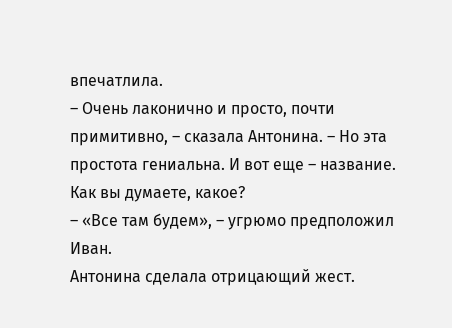впечатлила.
– Очень лаконично и просто, почти примитивно, – сказала Антонина. – Но эта простота гениальна. И вот еще – название. Как вы думаете, какое?
– «Все там будем», – угрюмо предположил Иван.
Антонина сделала отрицающий жест.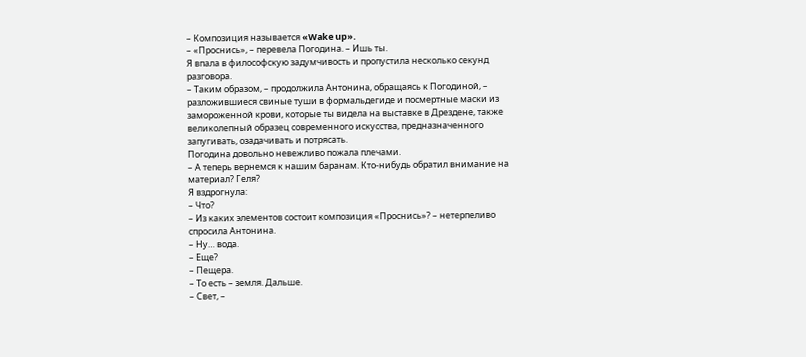– Композиция называется «Wake up».
– «Проснись», – перевела Погодина. – Ишь ты.
Я впала в философскую задумчивость и пропустила несколько секунд разговора.
– Таким образом, – продолжила Антонина, обращаясь к Погодиной, – разложившиеся свиные туши в формальдегиде и посмертные маски из замороженной крови, которые ты видела на выставке в Дрездене, также великолепный образец современного искусства, предназначенного запугивать, озадачивать и потрясать.
Погодина довольно невежливо пожала плечами.
– А теперь вернемся к нашим баранам. Кто-нибудь обратил внимание на материал? Геля?
Я вздрогнула:
– Что?
– Из каких элементов состоит композиция «Проснись»? – нетерпеливо спросила Антонина.
– Ну… вода.
– Еще?
– Пещера.
– То есть – земля. Дальше.
– Свет, –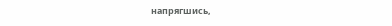напрягшись,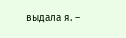выдала я. –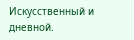Искусственный и дневной.